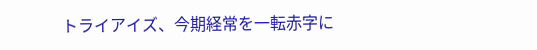トライアイズ、今期経常を一転赤字に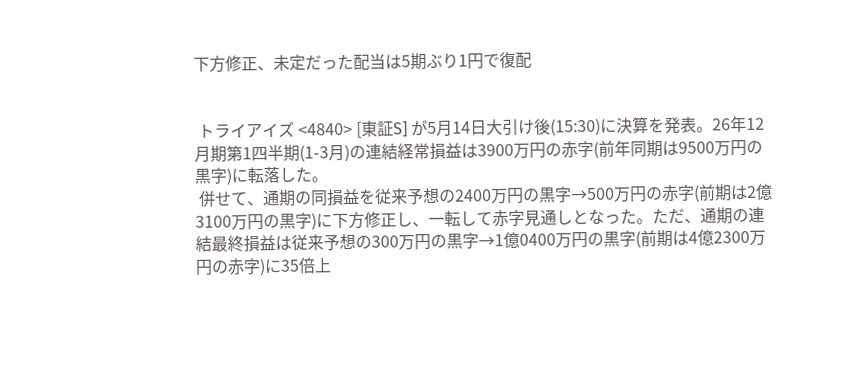下方修正、未定だった配当は5期ぶり1円で復配


 トライアイズ <4840> [東証S] が5月14日大引け後(15:30)に決算を発表。26年12月期第1四半期(1-3月)の連結経常損益は3900万円の赤字(前年同期は9500万円の黒字)に転落した。
 併せて、通期の同損益を従来予想の2400万円の黒字→500万円の赤字(前期は2億3100万円の黒字)に下方修正し、一転して赤字見通しとなった。ただ、通期の連結最終損益は従来予想の300万円の黒字→1億0400万円の黒字(前期は4億2300万円の赤字)に35倍上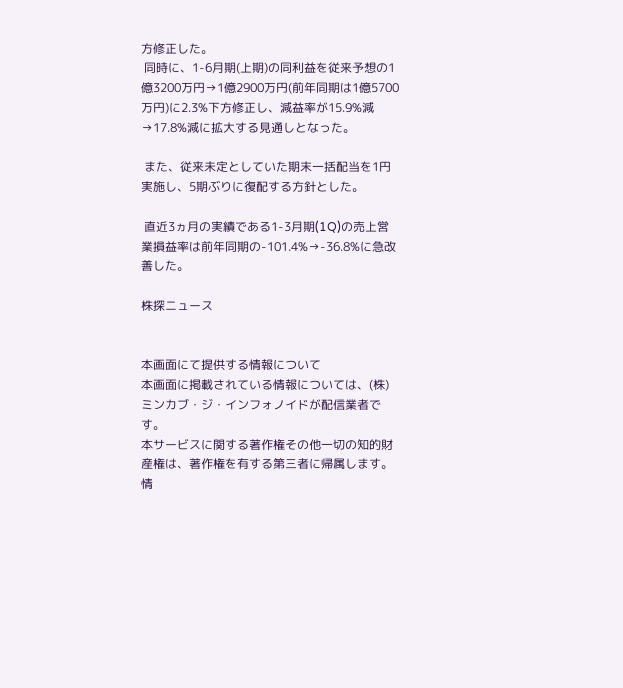方修正した。
 同時に、1-6月期(上期)の同利益を従来予想の1億3200万円→1億2900万円(前年同期は1億5700万円)に2.3%下方修正し、減益率が15.9%減→17.8%減に拡大する見通しとなった。

 また、従来未定としていた期末一括配当を1円実施し、5期ぶりに復配する方針とした。

 直近3ヵ月の実績である1-3月期(1Q)の売上営業損益率は前年同期の-101.4%→-36.8%に急改善した。

株探ニュース


本画面にて提供する情報について
本画面に掲載されている情報については、(株)ミンカブ・ジ・インフォノイドが配信業者です。
本サービスに関する著作権その他一切の知的財産権は、著作権を有する第三者に帰属します。情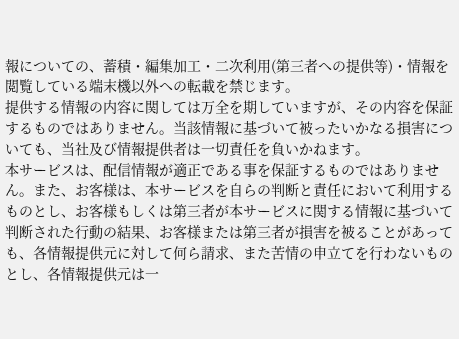報についての、蓄積・編集加工・二次利用(第三者への提供等)・情報を閲覧している端末機以外への転載を禁じます。
提供する情報の内容に関しては万全を期していますが、その内容を保証するものではありません。当該情報に基づいて被ったいかなる損害についても、当社及び情報提供者は一切責任を負いかねます。
本サービスは、配信情報が適正である事を保証するものではありません。また、お客様は、本サービスを自らの判断と責任において利用するものとし、お客様もしくは第三者が本サービスに関する情報に基づいて判断された行動の結果、お客様または第三者が損害を被ることがあっても、各情報提供元に対して何ら請求、また苦情の申立てを行わないものとし、各情報提供元は一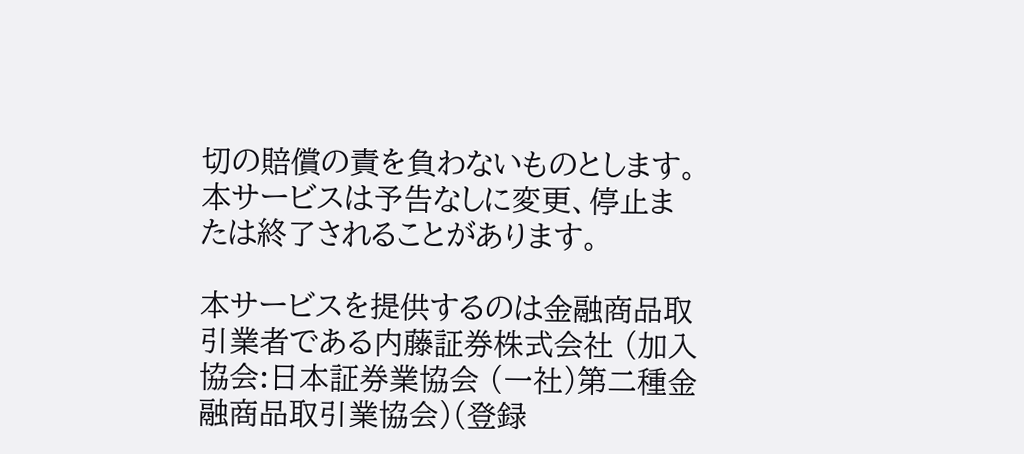切の賠償の責を負わないものとします。
本サービスは予告なしに変更、停止または終了されることがあります。

本サービスを提供するのは金融商品取引業者である内藤証券株式会社 (加入協会:日本証券業協会 (一社)第二種金融商品取引業協会)(登録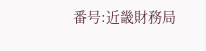番号:近畿財務局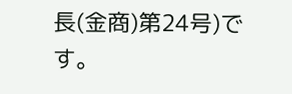長(金商)第24号)です。